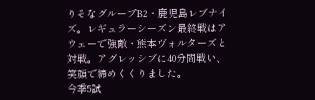りそなグループB2・鹿児島レブナイズ。レギュラーシーズン最終戦はアウェーで強敵・熊本ヴォルターズと対戦。アグレッシブに40分間戦い、笑顔で締めくくりました。
今季5試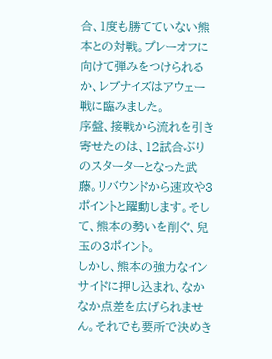合、1度も勝てていない熊本との対戦。プレーオフに向けて弾みをつけられるか、レブナイズはアウェー戦に臨みました。
序盤、接戦から流れを引き寄せたのは、12試合ぶりのスターターとなった武藤。リバウンドから速攻や3ポイントと躍動します。そして、熊本の勢いを削ぐ、兒玉の3ポイント。
しかし、熊本の強力なインサイドに押し込まれ、なかなか点差を広げられません。それでも要所で決めき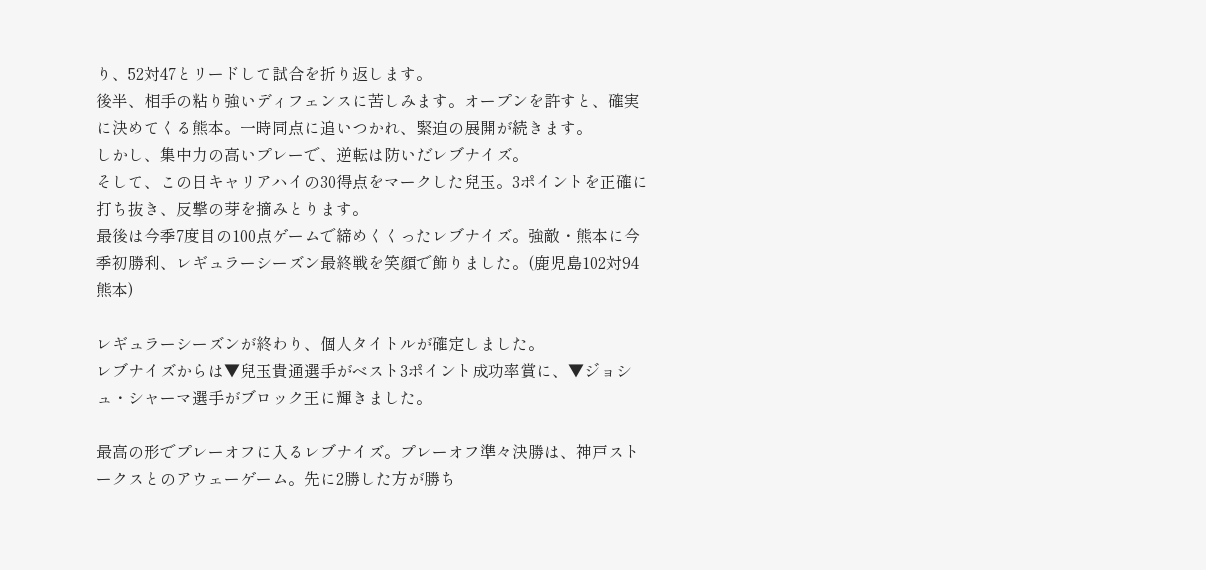り、52対47とリードして試合を折り返します。
後半、相手の粘り強いディフェンスに苦しみます。オープンを許すと、確実に決めてくる熊本。一時同点に追いつかれ、緊迫の展開が続きます。
しかし、集中力の高いプレーで、逆転は防いだレブナイズ。
そして、この日キャリアハイの30得点をマークした兒玉。3ポイントを正確に打ち抜き、反撃の芽を摘みとります。
最後は今季7度目の100点ゲームで締めくくったレブナイズ。強敵・熊本に今季初勝利、レギュラーシーズン最終戦を笑顔で飾りました。(鹿児島102対94熊本)

レギュラーシーズンが終わり、個人タイトルが確定しました。
レブナイズからは▼兒玉貴通選手がベスト3ポイント成功率賞に、▼ジョシュ・シャーマ選手がブロック王に輝きました。

最高の形でプレーオフに入るレブナイズ。プレーオフ準々決勝は、神戸ストークスとのアウェーゲーム。先に2勝した方が勝ち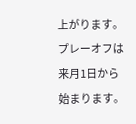上がります。プレーオフは来月1日から始まります。